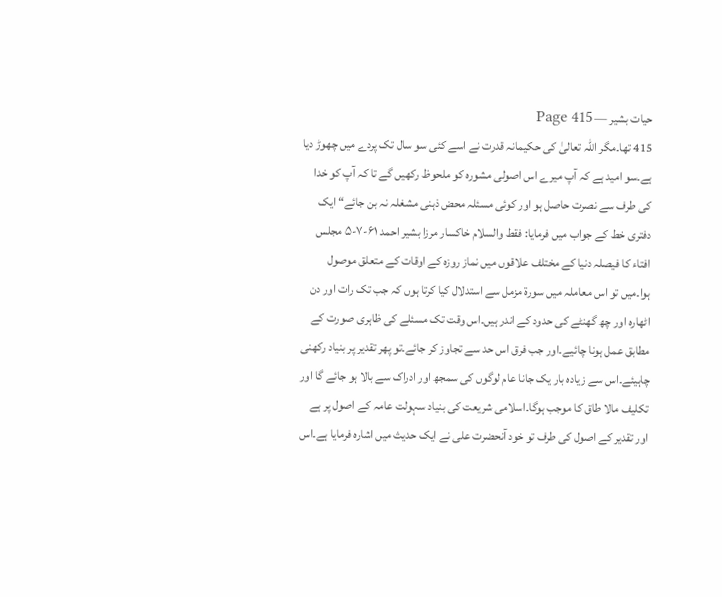حیات بشیر — Page 415
415 تھا۔مگر اللہ تعالیٰ کی حکیمانہ قدرت نے اسے کئی سو سال تک پردے میں چھوڑ دیا ہے۔سو امید ہے کہ آپ میرے اس اصولی مشورہ کو ملحوظ رکھیں گے تا کہ آپ کو خدا کی طرف سے نصرت حاصل ہو اور کوئی مسئلہ محض ذہنی مشغلہ نہ بن جائے“ ایک دفتری خط کے جواب میں فرمایا: فقط والسلام خاکسار مرزا بشیر احمد ۶۱-۷-۵ مجلس افتاء کا فیصلہ دنیا کے مختلف علاقوں میں نماز روزہ کے اوقات کے متعلق موصول ہوا۔میں تو اس معاملہ میں سورۃ مزمل سے استدلال کیا کرتا ہوں کہ جب تک رات اور دن اٹھارہ اور چھ گھنٹے کی حدود کے اندر ہیں۔اس وقت تک مسئلے کی ظاہری صورت کے مطابق عمل ہونا چائیے۔اور جب فرق اس حد سے تجاوز کر جائے۔تو پھر تقدیر پر بنیاد رکھنی چاہیئے۔اس سے زیادہ بار یک جانا عام لوگوں کی سمجھ اور ادراک سے بالا ہو جائے گا اور تکلیف مالا طاق کا موجب ہوگا۔اسلامی شریعت کی بنیاد سہولت عامہ کے اصول پر ہے اور تقدیر کے اصول کی طرف تو خود آنحضرت علی نے ایک حدیث میں اشارہ فرمایا ہے۔اس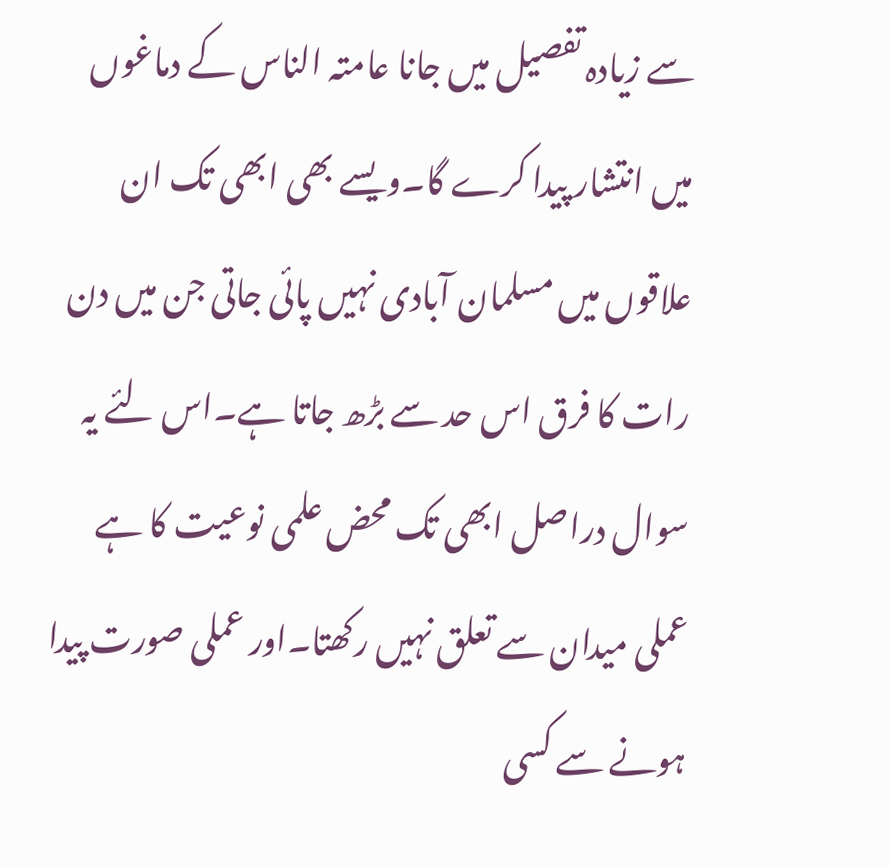سے زیادہ تفصیل میں جانا عامتہ الناس کے دماغوں میں انتشار پیدا کرے گا۔ویسے بھی ابھی تک ان علاقوں میں مسلمان آبادی نہیں پائی جاتی جن میں دن رات کا فرق اس حد سے بڑھ جاتا ہے۔اس لئے یہ سوال دراصل ابھی تک محض علمی نوعیت کا ہے عملی میدان سے تعلق نہیں رکھتا۔اور عملی صورت پیدا ہونے سے کسی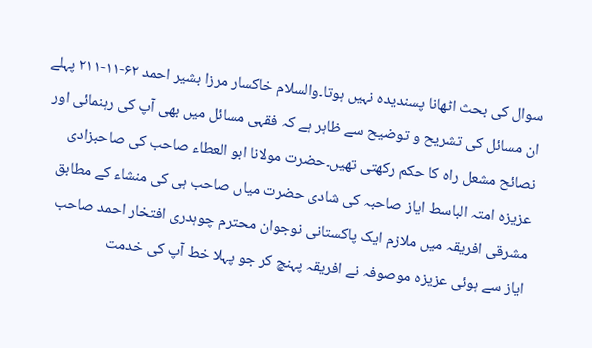سوال کی بحث اٹھانا پسندیدہ نہیں ہوتا۔والسلام خاکسار مرزا بشیر احمد ۶۲-۱۱-۲۱۱ پہلے ان مسائل کی تشریح و توضیح سے ظاہر ہے کہ فقہی مسائل میں بھی آپ کی رہنمائی اور نصائح مشعل راہ کا حکم رکھتی تھیں۔حضرت مولانا ابو العطاء صاحب کی صاحبزادی عزیزہ امتہ الباسط ایاز صاحبہ کی شادی حضرت میاں صاحب ہی کی منشاء کے مطابق مشرقی افریقہ میں ملازم ایک پاکستانی نوجوان محترم چوہدری افتخار احمد صاحب ایاز سے ہوئی عزیزہ موصوفہ نے افریقہ پہنچ کر جو پہلا خط آپ کی خدمت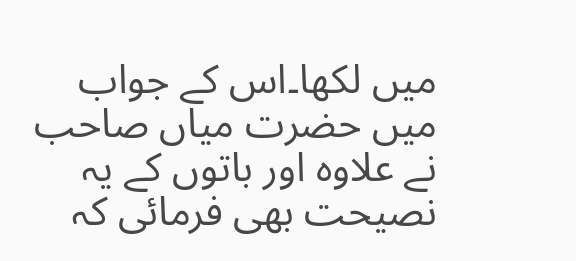میں لکھا۔اس کے جواب میں حضرت میاں صاحب نے علاوہ اور باتوں کے یہ نصیحت بھی فرمائی کہ